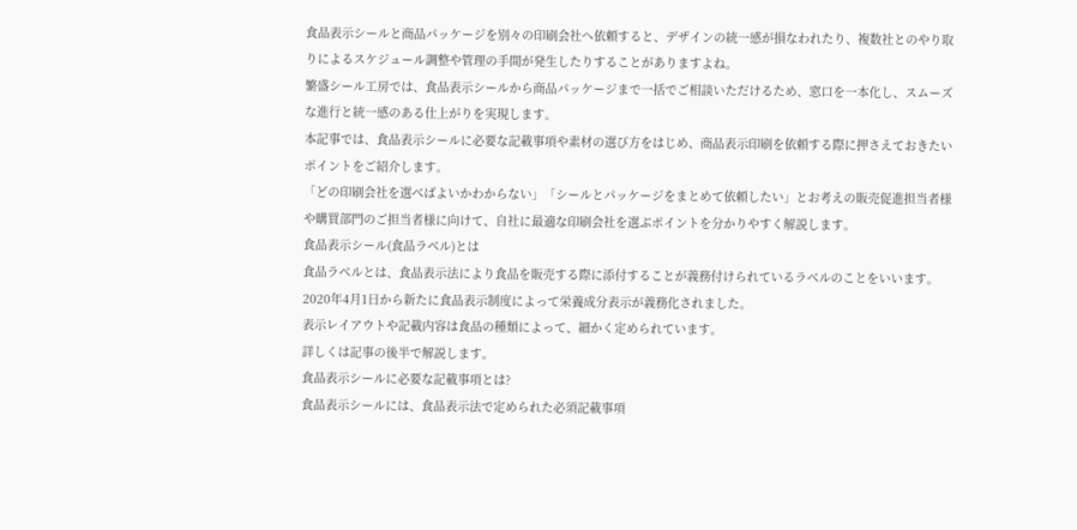食品表示シールと商品パッケージを別々の印刷会社へ依頼すると、デザインの統一感が損なわれたり、複数社とのやり取りによるスケジュール調整や管理の手間が発生したりすることがありますよね。
繁盛シール工房では、食品表示シールから商品パッケージまで一括でご相談いただけるため、窓口を一本化し、スムーズな進行と統一感のある仕上がりを実現します。
本記事では、食品表示シールに必要な記載事項や素材の選び方をはじめ、商品表示印刷を依頼する際に押さえておきたいポイントをご紹介します。
「どの印刷会社を選べばよいかわからない」「シールとパッケージをまとめて依頼したい」とお考えの販売促進担当者様や購買部門のご担当者様に向けて、自社に最適な印刷会社を選ぶポイントを分かりやすく解説します。
食品表示シール(食品ラベル)とは
食品ラベルとは、食品表示法により食品を販売する際に添付することが義務付けられているラベルのことをいいます。
2020年4月1日から新たに食品表示制度によって栄養成分表示が義務化されました。
表示レイアウトや記載内容は食品の種類によって、細かく定められています。
詳しくは記事の後半で解説します。
食品表示シールに必要な記載事項とは?
食品表示シールには、食品表示法で定められた必須記載事項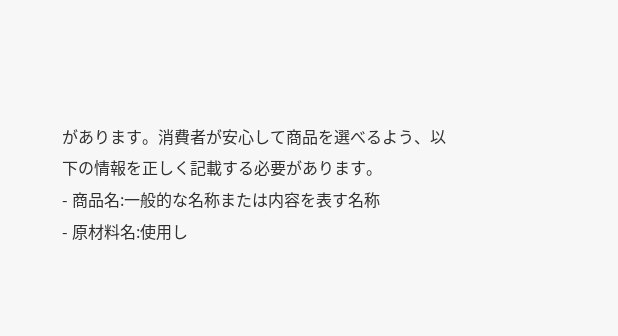があります。消費者が安心して商品を選べるよう、以下の情報を正しく記載する必要があります。
- 商品名:一般的な名称または内容を表す名称
- 原材料名:使用し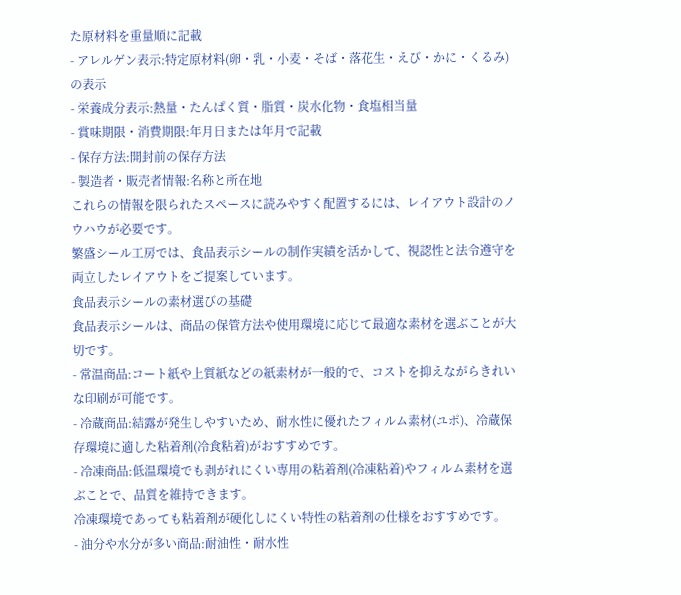た原材料を重量順に記載
- アレルゲン表示:特定原材料(卵・乳・小麦・そば・落花生・えび・かに・くるみ)の表示
- 栄養成分表示:熱量・たんぱく質・脂質・炭水化物・食塩相当量
- 賞味期限・消費期限:年月日または年月で記載
- 保存方法:開封前の保存方法
- 製造者・販売者情報:名称と所在地
これらの情報を限られたスペースに読みやすく配置するには、レイアウト設計のノウハウが必要です。
繁盛シール工房では、食品表示シールの制作実績を活かして、視認性と法令遵守を両立したレイアウトをご提案しています。
食品表示シールの素材選びの基礎
食品表示シールは、商品の保管方法や使用環境に応じて最適な素材を選ぶことが大切です。
- 常温商品:コート紙や上質紙などの紙素材が一般的で、コストを抑えながらきれいな印刷が可能です。
- 冷蔵商品:結露が発生しやすいため、耐水性に優れたフィルム素材(ユポ)、冷蔵保存環境に適した粘着剤(冷食粘着)がおすすめです。
- 冷凍商品:低温環境でも剥がれにくい専用の粘着剤(冷凍粘着)やフィルム素材を選ぶことで、品質を維持できます。
冷凍環境であっても粘着剤が硬化しにくい特性の粘着剤の仕様をおすすめです。
- 油分や水分が多い商品:耐油性・耐水性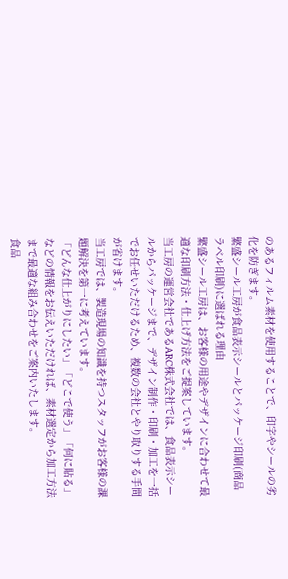のあるフィルム素材を使用することで、印字やシールの劣化を防ぎます。
繁盛シール工房が食品表示シールとパッケージ印刷(商品ラベル印刷)に選ばれる理由
繁盛シール工房は、お客様の用途やデザインに合わせて最適な印刷方法・仕上げ方法をご提案しています。
当工房の運営会社であるARC株式会社では、食品表示シールからパッケージまで、デザイン制作・印刷・加工を一括でお任せいただけるため、複数の会社とやり取りする手間が省けます。
当工房では、製造現場の知識を持つスタッフがお客様の課題解決を第一に考えています。
「どんな仕上がりにしたい」「どこで使う」「何に貼る」などの情報をお伝えいただければ、素材選定から加工方法まで最適な組み合わせをご案内いたします。
食品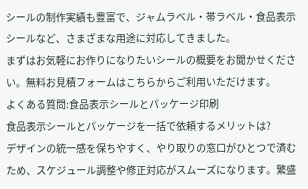シールの制作実績も豊富で、ジャムラベル・帯ラベル・食品表示シールなど、さまざまな用途に対応してきました。
まずはお気軽にお作りになりたいシールの概要をお聞かせください。無料お見積フォームはこちらからご利用いただけます。
よくある質問:食品表示シールとパッケージ印刷
食品表示シールとパッケージを一括で依頼するメリットは?
デザインの統一感を保ちやすく、やり取りの窓口がひとつで済むため、スケジュール調整や修正対応がスムーズになります。繁盛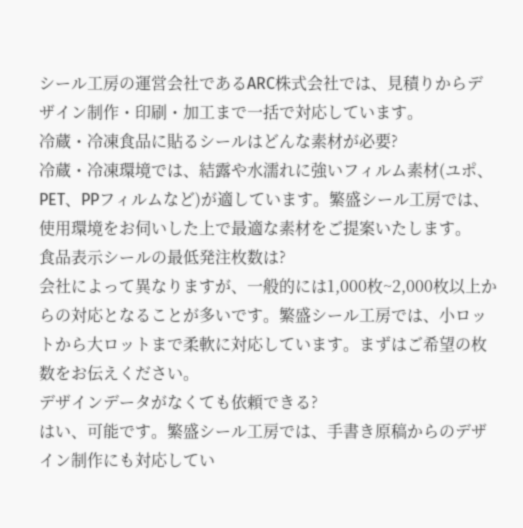シール工房の運営会社であるARC株式会社では、見積りからデザイン制作・印刷・加工まで一括で対応しています。
冷蔵・冷凍食品に貼るシールはどんな素材が必要?
冷蔵・冷凍環境では、結露や水濡れに強いフィルム素材(ユポ、PET、PPフィルムなど)が適しています。繁盛シール工房では、使用環境をお伺いした上で最適な素材をご提案いたします。
食品表示シールの最低発注枚数は?
会社によって異なりますが、一般的には1,000枚~2,000枚以上からの対応となることが多いです。繁盛シール工房では、小ロットから大ロットまで柔軟に対応しています。まずはご希望の枚数をお伝えください。
デザインデータがなくても依頼できる?
はい、可能です。繁盛シール工房では、手書き原稿からのデザイン制作にも対応してい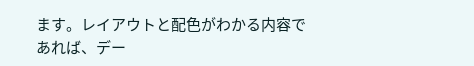ます。レイアウトと配色がわかる内容であれば、デー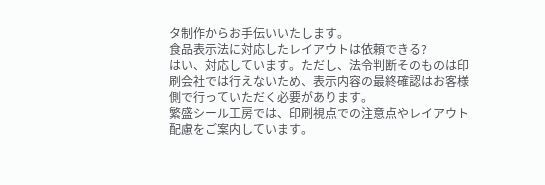タ制作からお手伝いいたします。
食品表示法に対応したレイアウトは依頼できる?
はい、対応しています。ただし、法令判断そのものは印刷会社では行えないため、表示内容の最終確認はお客様側で行っていただく必要があります。
繁盛シール工房では、印刷視点での注意点やレイアウト配慮をご案内しています。